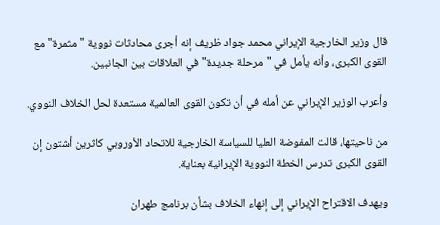قال وزير الخارجية الإيراني محمد جواد ظريف إنه أجرى محادثات نووية "مثمرة" مع القوى الكبرى، وأنه يأمل في "مرحلة جديدة" في العلاقات بين الجانبين.

وأعرب الوزير الإيراني عن أمله في أن تكون القوى العالمية مستعدة لحل الخلاف النووي.

من ناحيتها، قالت المفوضة العليا للسياسة الخارجية للاتحاد الأوروبي كاثرين أشتون إن القوى الكبرى تدرس الخطة النووية الإيرانية بعناية.

ويهدف الاقتراح الإيراني إلى إنهاء الخلاف بشأن برنامج طهران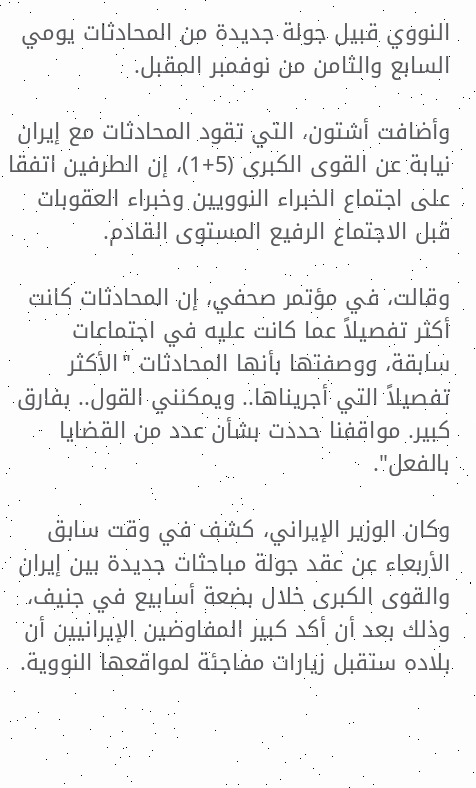النووي قبيل جولة جديدة من المحادثات يومي السابع والثامن من نوفمبر المقبل.

وأضافت أشتون، التي تقود المحادثات مع إيران نيابة عن القوى الكبرى (5+1)، إن الطرفين اتفقا على اجتماع الخبراء النوويين وخبراء العقوبات قبل الاجتماع الرفيع المستوى القادم.

وقالت، في مؤتمر صحفي، إن المحادثات كانت أكثر تفصيلاً عما كانت عليه في اجتماعات سابقة، ووصفتها بأنها المحادثات "الأكثر تفصيلاً التي أجريناها.. ويمكنني القول.. بفارق كبير. مواقفنا حددت بشأن عدد من القضايا بالفعل".

وكان الوزير الإيراني، كشف في وقت سابق الأربعاء عن عقد جولة مباحثات جديدة بين إيران والقوى الكبرى خلال بضعة أسابيع في جنيف، وذلك بعد أن أكد كبير المفاوضين الإيرانيين أن بلاده ستقبل زيارات مفاجئة لمواقعها النووية.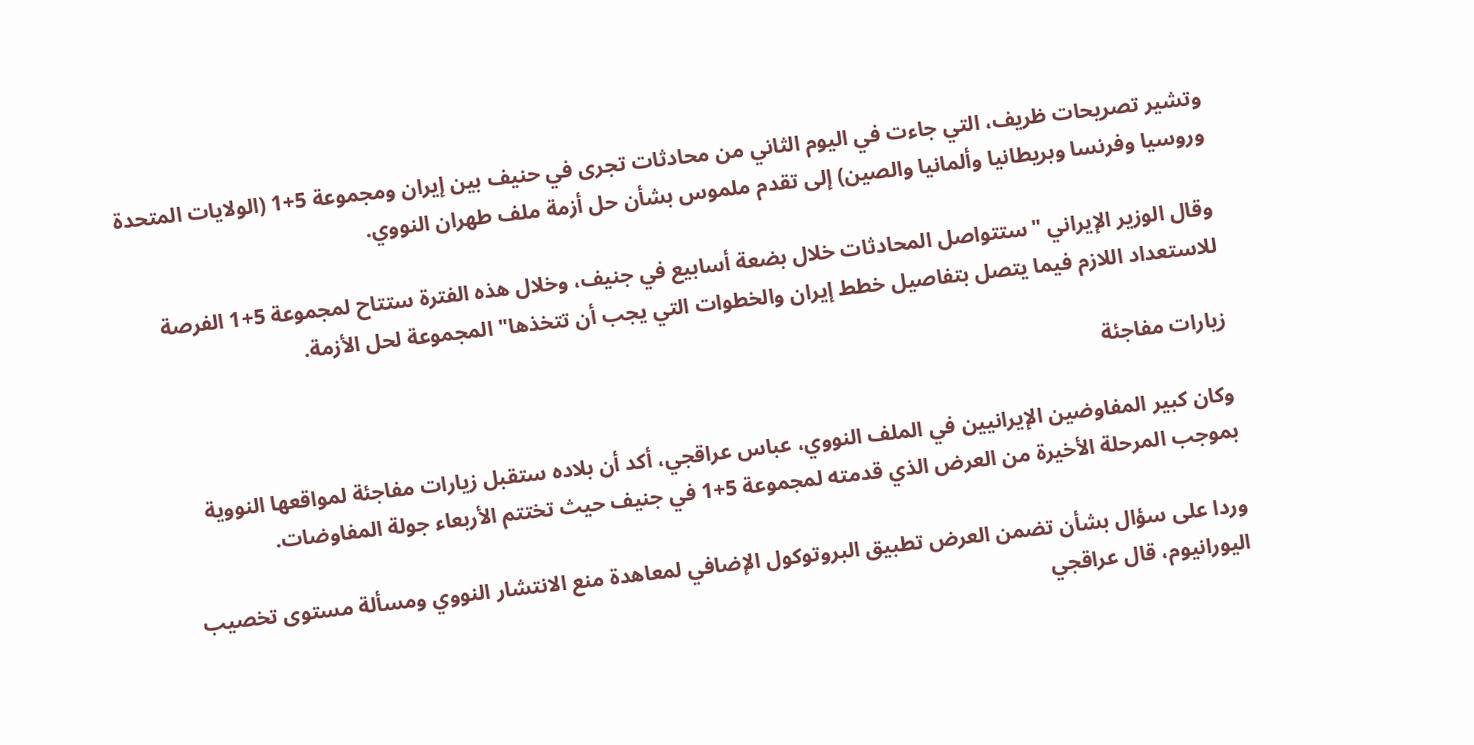وتشير تصريحات ظريف، التي جاءت في اليوم الثاني من محادثات تجرى في حنيف بين إيران ومجموعة 5+1 (الولايات المتحدة وروسيا وفرنسا وبريطانيا وألمانيا والصين) إلى تقدم ملموس بشأن حل أزمة ملف طهران النووي.

وقال الوزير الإيراني "ستتواصل المحادثات خلال بضعة أسابيع في جنيف، وخلال هذه الفترة ستتاح لمجموعة 5+1 الفرصة للاستعداد اللازم فيما يتصل بتفاصيل خطط إيران والخطوات التي يجب أن تتخذها" المجموعة لحل الأزمة.

زيارات مفاجئة

وكان كبير المفاوضين الإيرانيين في الملف النووي، عباس عراقجي، أكد أن بلاده ستقبل زيارات مفاجئة لمواقعها النووية بموجب المرحلة الأخيرة من العرض الذي قدمته لمجموعة 5+1 في جنيف حيث تختتم الأربعاء جولة المفاوضات.

وردا على سؤال بشأن تضمن العرض تطبيق البروتوكول الإضافي لمعاهدة منع الانتشار النووي ومسألة مستوى تخصيب اليورانيوم، قال عراقجي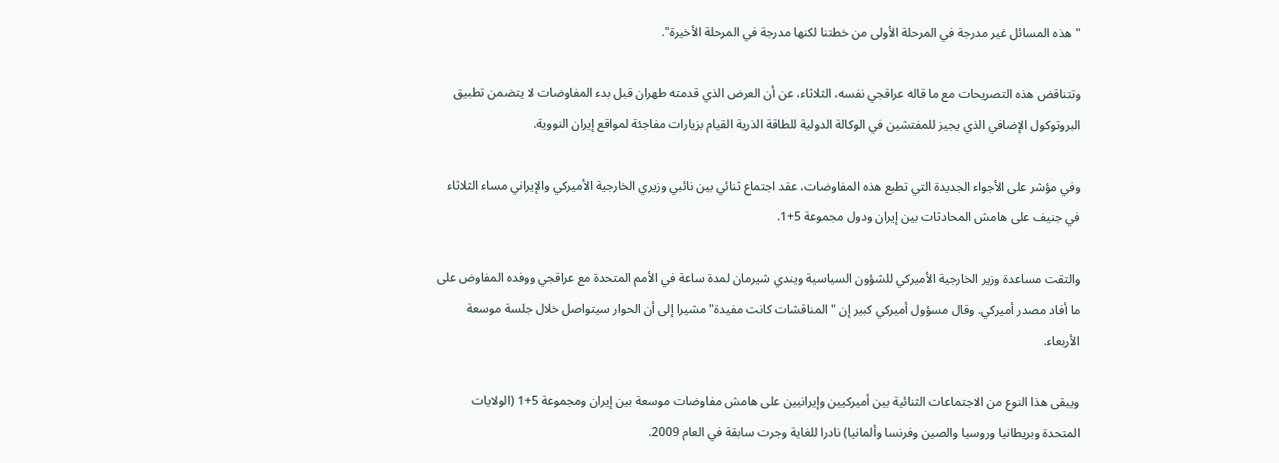"هذه المسائل غير مدرجة في المرحلة الأولى من خطتنا لكنها مدرجة في المرحلة الأخيرة".

وتتناقض هذه التصريحات مع ما قاله عراقجي نفسه، الثلاثاء، عن أن العرض الذي قدمته طهران قبل بدء المفاوضات لا يتضمن تطبيق البروتوكول الإضافي الذي يجيز للمفتشين في الوكالة الدولية للطاقة الذرية القيام بزيارات مفاجئة لمواقع إيران النووية.

وفي مؤشر على الأجواء الجديدة التي تطبع هذه المفاوضات، عقد اجتماع ثنائي بين نائبي وزيري الخارجية الأميركي والإيراني مساء الثلاثاء في جنيف على هامش المحادثات بين إيران ودول مجموعة 5+1.

والتقت مساعدة وزير الخارجية الأميركي للشؤون السياسية ويندي شيرمان لمدة ساعة في الأمم المتحدة مع عراقجي ووفده المفاوض على ما أفاد مصدر أميركي. وقال مسؤول أميركي كبير إن "المناقشات كانت مفيدة" مشيرا إلى أن الحوار سيتواصل خلال جلسة موسعة الأربعاء.

ويبقى هذا النوع من الاجتماعات الثنائية بين أميركيين وإيرانيين على هامش مفاوضات موسعة بين إيران ومجموعة 5+1 (الولايات المتحدة وبريطانيا وروسيا والصين وفرنسا وألمانيا) نادرا للغاية وجرت سابقة في العام 2009.